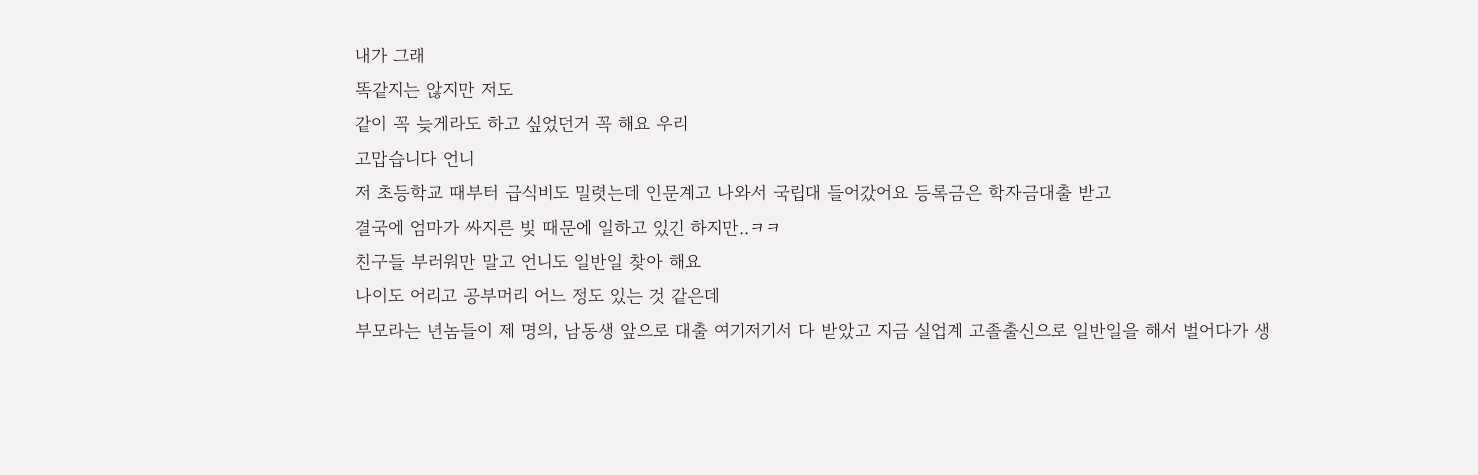내가 그래
똑같지는 않지만 저도
같이 꼭 늦게라도 하고 싶었던거 꼭 해요 우리
고맙습니다 언니
저 초등학교 때부터 급식비도 밀렷는데 인문계고 나와서 국립대 들어갔어요 등록금은 학자금대출 받고
결국에 엄마가 싸지른 빚 때문에 일하고 있긴 하지만..ㅋㅋ
친구들 부러워만 말고 언니도 일반일 찾아 해요
나이도 어리고 공부머리 어느 정도 있는 것 같은데
부모라는 년놈들이 제 명의, 남동생 앞으로 대출 여기저기서 다 받았고 지금 실업계 고졸출신으로 일반일을 해서 벌어다가 생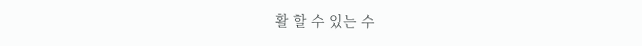활 할 수 있는 수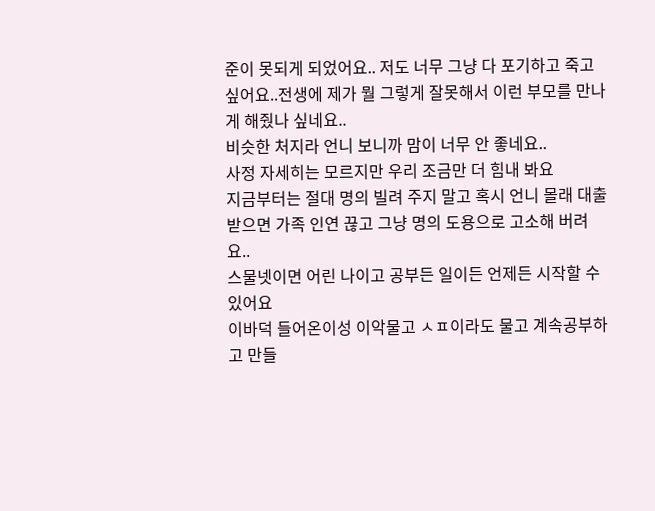준이 못되게 되었어요.. 저도 너무 그냥 다 포기하고 죽고 싶어요..전생에 제가 뭘 그렇게 잘못해서 이런 부모를 만나게 해줬나 싶네요..
비슷한 처지라 언니 보니까 맘이 너무 안 좋네요..
사정 자세히는 모르지만 우리 조금만 더 힘내 봐요
지금부터는 절대 명의 빌려 주지 말고 혹시 언니 몰래 대출 받으면 가족 인연 끊고 그냥 명의 도용으로 고소해 버려요..
스물넷이면 어린 나이고 공부든 일이든 언제든 시작할 수 있어요
이바덕 들어온이성 이악물고 ㅅㅍ이라도 물고 계속공부하고 만들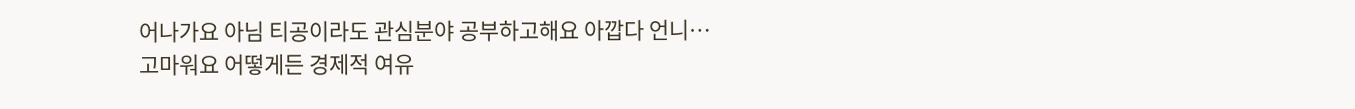어나가요 아님 티공이라도 관심분야 공부하고해요 아깝다 언니…
고마워요 어떻게든 경제적 여유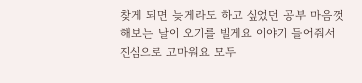찾게 되면 늦게라도 하고 싶었던 공부 마음껏 해보는 날이 오기를 빌게요 이야기 들어줘서 진심으로 고마워요 모두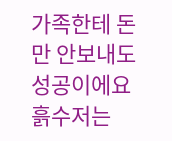가족한테 돈만 안보내도 성공이에요 흙수저는